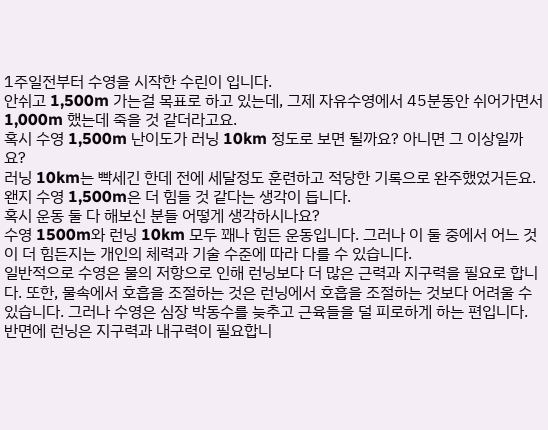1주일전부터 수영을 시작한 수린이 입니다.
안쉬고 1,500m 가는걸 목표로 하고 있는데, 그제 자유수영에서 45분동안 쉬어가면서 1,000m 했는데 죽을 것 같더라고요.
혹시 수영 1,500m 난이도가 러닝 10km 정도로 보면 될까요? 아니면 그 이상일까요?
러닝 10km는 빡세긴 한데 전에 세달정도 훈련하고 적당한 기록으로 완주했었거든요. 왠지 수영 1,500m은 더 힘들 것 같다는 생각이 듭니다.
혹시 운동 둘 다 해보신 분들 어떻게 생각하시나요?
수영 1500m와 런닝 10km 모두 꽤나 힘든 운동입니다. 그러나 이 둘 중에서 어느 것이 더 힘든지는 개인의 체력과 기술 수준에 따라 다를 수 있습니다.
일반적으로 수영은 물의 저항으로 인해 런닝보다 더 많은 근력과 지구력을 필요로 합니다. 또한, 물속에서 호흡을 조절하는 것은 런닝에서 호흡을 조절하는 것보다 어려울 수 있습니다. 그러나 수영은 심장 박동수를 늦추고 근육들을 덜 피로하게 하는 편입니다.
반면에 런닝은 지구력과 내구력이 필요합니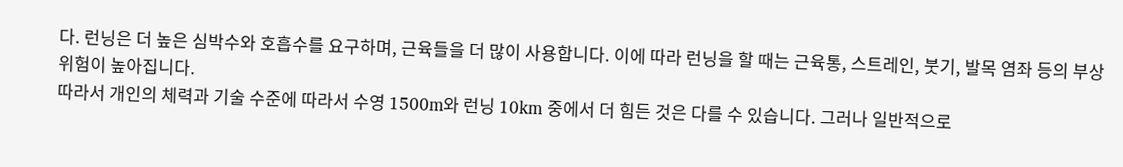다. 런닝은 더 높은 심박수와 호흡수를 요구하며, 근육들을 더 많이 사용합니다. 이에 따라 런닝을 할 때는 근육통, 스트레인, 붓기, 발목 염좌 등의 부상 위험이 높아집니다.
따라서 개인의 체력과 기술 수준에 따라서 수영 1500m와 런닝 10km 중에서 더 힘든 것은 다를 수 있습니다. 그러나 일반적으로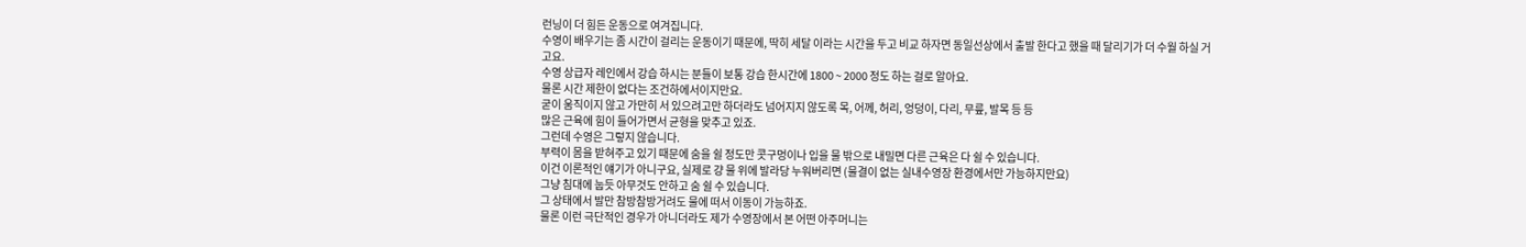런닝이 더 힘든 운동으로 여겨집니다.
수영이 배우기는 좀 시간이 걸리는 운동이기 때문에, 딱히 세달 이라는 시간을 두고 비교 하자면 동일선상에서 출발 한다고 했을 때 달리기가 더 수월 하실 거고요.
수영 상급자 레인에서 강습 하시는 분들이 보통 강습 한시간에 1800 ~ 2000 정도 하는 걸로 알아요.
물론 시간 제한이 없다는 조건하에서이지만요.
굳이 움직이지 않고 가만히 서 있으려고만 하더라도 넘어지지 않도록 목, 어께, 허리, 엉덩이, 다리, 무릎, 발목 등 등
많은 근육에 힘이 들어가면서 균형을 맞추고 있죠.
그런데 수영은 그렇지 않습니다.
부력이 몸을 받혀주고 있기 때문에 숨을 쉴 정도만 콧구멍이나 입을 물 밖으로 내밀면 다른 근육은 다 쉴 수 있습니다.
이건 이론적인 얘기가 아니구요, 실제로 걍 물 위에 발라당 누워버리면 (물결이 없는 실내수영장 환경에서만 가능하지만요)
그냥 침대에 눕듯 아무것도 안하고 숨 쉴 수 있습니다.
그 상태에서 발만 참방참방거려도 물에 떠서 이동이 가능하죠.
물론 이런 극단적인 경우가 아니더라도 제가 수영장에서 본 어떤 아주머니는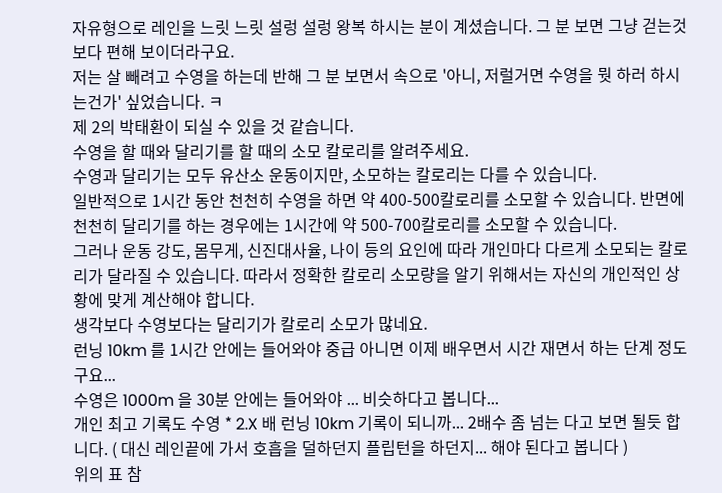자유형으로 레인을 느릿 느릿 설렁 설렁 왕복 하시는 분이 계셨습니다. 그 분 보면 그냥 걷는것 보다 편해 보이더라구요.
저는 살 빼려고 수영을 하는데 반해 그 분 보면서 속으로 '아니, 저럴거면 수영을 뭣 하러 하시는건가' 싶었습니다. ㅋ
제 2의 박태환이 되실 수 있을 것 같습니다.
수영을 할 때와 달리기를 할 때의 소모 칼로리를 알려주세요.
수영과 달리기는 모두 유산소 운동이지만, 소모하는 칼로리는 다를 수 있습니다.
일반적으로 1시간 동안 천천히 수영을 하면 약 400-500칼로리를 소모할 수 있습니다. 반면에 천천히 달리기를 하는 경우에는 1시간에 약 500-700칼로리를 소모할 수 있습니다.
그러나 운동 강도, 몸무게, 신진대사율, 나이 등의 요인에 따라 개인마다 다르게 소모되는 칼로리가 달라질 수 있습니다. 따라서 정확한 칼로리 소모량을 알기 위해서는 자신의 개인적인 상황에 맞게 계산해야 합니다.
생각보다 수영보다는 달리기가 칼로리 소모가 많네요.
런닝 10km 를 1시간 안에는 들어와야 중급 아니면 이제 배우면서 시간 재면서 하는 단계 정도 구요...
수영은 1000m 을 30분 안에는 들어와야 ... 비슷하다고 봅니다...
개인 최고 기록도 수영 * 2.X 배 런닝 10km 기록이 되니까... 2배수 좀 넘는 다고 보면 될듯 합니다. ( 대신 레인끝에 가서 호흡을 덜하던지 플립턴을 하던지... 해야 된다고 봅니다 )
위의 표 참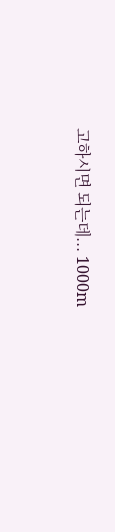고하시면 되는데... 1000m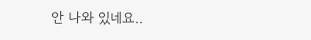안 나와 있네요..